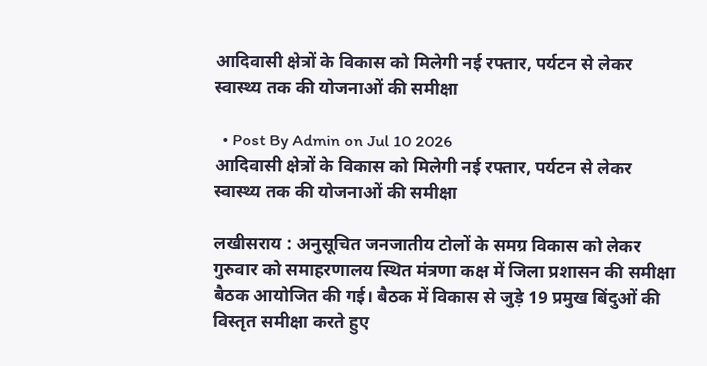आदिवासी क्षेत्रों के विकास को मिलेगी नई रफ्तार, पर्यटन से लेकर स्वास्थ्य तक की योजनाओं की समीक्षा

  • Post By Admin on Jul 10 2026
आदिवासी क्षेत्रों के विकास को मिलेगी नई रफ्तार, पर्यटन से लेकर स्वास्थ्य तक की योजनाओं की समीक्षा

लखीसराय : अनुसूचित जनजातीय टोलों के समग्र विकास को लेकर गुरुवार को समाहरणालय स्थित मंत्रणा कक्ष में जिला प्रशासन की समीक्षा बैठक आयोजित की गई। बैठक में विकास से जुड़े 19 प्रमुख बिंदुओं की विस्तृत समीक्षा करते हुए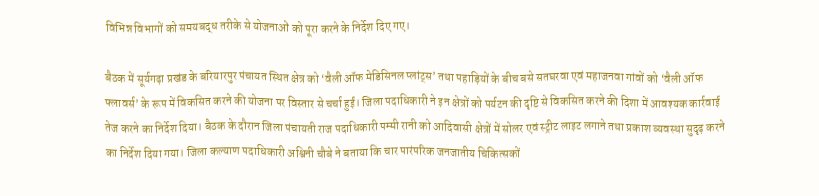विभिन्न विभागों को समयबद्ध तरीके से योजनाओं को पूरा करने के निर्देश दिए गए।

बैठक में सूर्यगढ़ा प्रखंड के बरियारपुर पंचायत स्थित क्षेत्र को ‘वैली ऑफ मेडिसिनल प्लांट्स’ तथा पहाड़ियों के बीच बसे सतघरवा एवं महाजनवा गांवों को ‘वैली ऑफ फ्लावर्स’ के रूप में विकसित करने की योजना पर विस्तार से चर्चा हुई। जिला पदाधिकारी ने इन क्षेत्रों को पर्यटन की दृष्टि से विकसित करने की दिशा में आवश्यक कार्रवाई तेज करने का निर्देश दिया। बैठक के दौरान जिला पंचायती राज पदाधिकारी पम्मी रानी को आदिवासी क्षेत्रों में सोलर एवं स्ट्रीट लाइट लगाने तथा प्रकाश व्यवस्था सुदृढ़ करने का निर्देश दिया गया। जिला कल्याण पदाधिकारी अश्विनी चौबे ने बताया कि चार पारंपरिक जनजातीय चिकित्सकों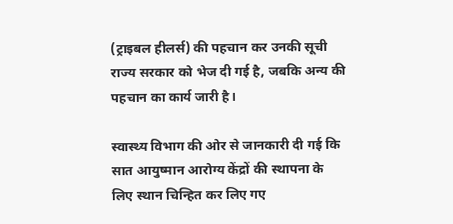(ट्राइबल हीलर्स) की पहचान कर उनकी सूची राज्य सरकार को भेज दी गई है, जबकि अन्य की पहचान का कार्य जारी है।

स्वास्थ्य विभाग की ओर से जानकारी दी गई कि सात आयुष्मान आरोग्य केंद्रों की स्थापना के लिए स्थान चिन्हित कर लिए गए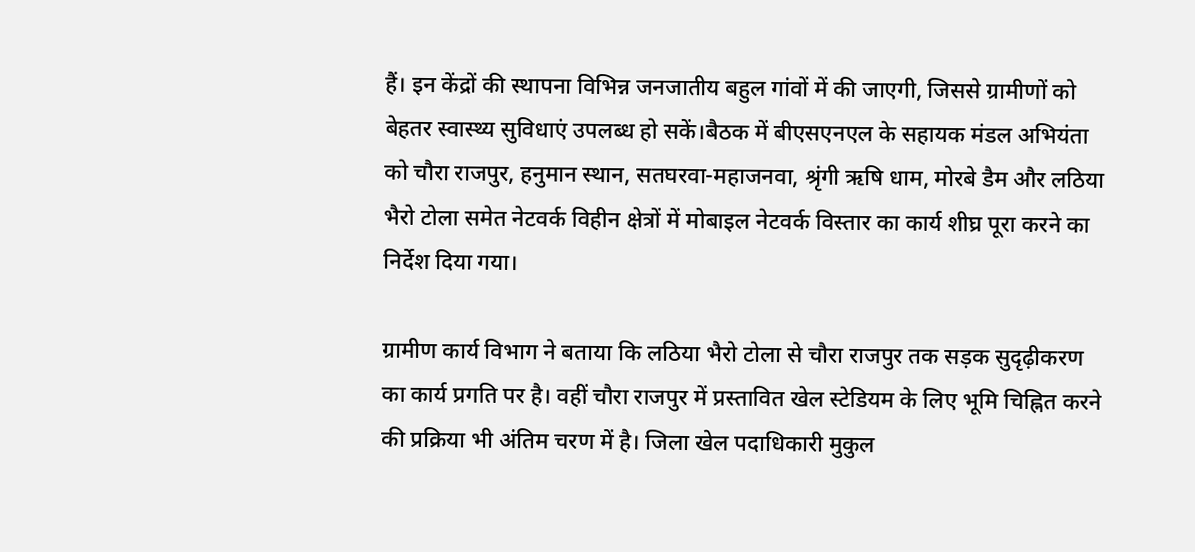हैं। इन केंद्रों की स्थापना विभिन्न जनजातीय बहुल गांवों में की जाएगी, जिससे ग्रामीणों को बेहतर स्वास्थ्य सुविधाएं उपलब्ध हो सकें।बैठक में बीएसएनएल के सहायक मंडल अभियंता को चौरा राजपुर, हनुमान स्थान, सतघरवा-महाजनवा, श्रृंगी ऋषि धाम, मोरबे डैम और लठिया भैरो टोला समेत नेटवर्क विहीन क्षेत्रों में मोबाइल नेटवर्क विस्तार का कार्य शीघ्र पूरा करने का निर्देश दिया गया।

ग्रामीण कार्य विभाग ने बताया कि लठिया भैरो टोला से चौरा राजपुर तक सड़क सुदृढ़ीकरण का कार्य प्रगति पर है। वहीं चौरा राजपुर में प्रस्तावित खेल स्टेडियम के लिए भूमि चिह्नित करने की प्रक्रिया भी अंतिम चरण में है। जिला खेल पदाधिकारी मुकुल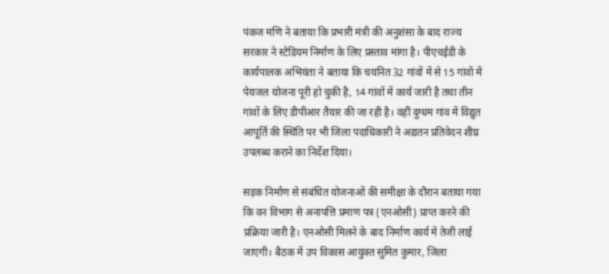पंकज मणि ने बताया कि प्रभारी मंत्री की अनुशंसा के बाद राज्य सरकार ने स्टेडियम निर्माण के लिए प्रस्ताव मांगा है। पीएचईडी के कार्यपालक अभियंता ने बताया कि चयनित 32 गांवों में से 15 गांवों में पेयजल योजना पूरी हो चुकी है, 14 गांवों में कार्य जारी है तथा तीन गांवों के लिए डीपीआर तैयार की जा रही है। वहीं दुग्धम गांव में विद्युत आपूर्ति की स्थिति पर भी जिला पदाधिकारी ने अद्यतन प्रतिवेदन शीघ्र उपलब्ध कराने का निर्देश दिया।

सड़क निर्माण से संबंधित योजनाओं की समीक्षा के दौरान बताया गया कि वन विभाग से अनापत्ति प्रमाण पत्र (एनओसी) प्राप्त करने की प्रक्रिया जारी है। एनओसी मिलने के बाद निर्माण कार्य में तेजी लाई जाएगी। बैठक में उप विकास आयुक्त सुमित कुमार, जिला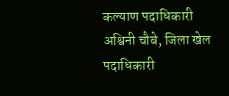कल्याण पदाधिकारी अश्विनी चौबे, जिला खेल पदाधिकारी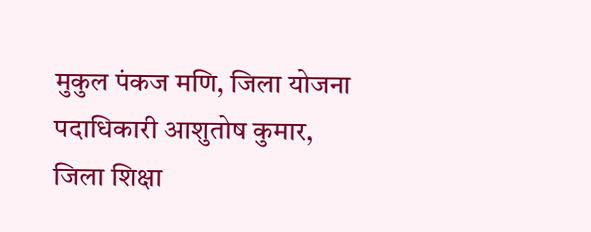मुकुल पंकज मणि, जिला योजना पदाधिकारी आशुतोष कुमार, जिला शिक्षा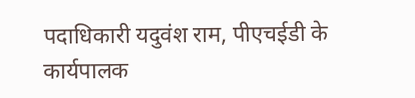पदाधिकारी यदुवंश राम, पीएचईडी के कार्यपालक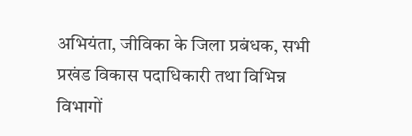अभियंता, जीविका के जिला प्रबंधक, सभी प्रखंड विकास पदाधिकारी तथा विभिन्न विभागों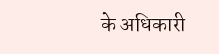के अधिकारी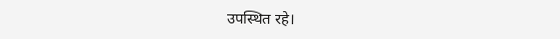उपस्थित रहे।